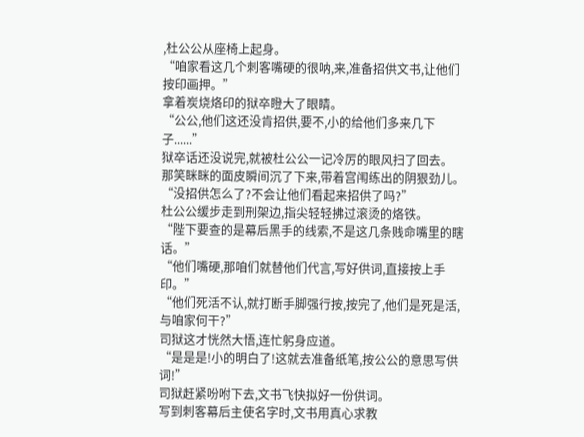,杜公公从座椅上起身。
“咱家看这几个刺客嘴硬的很呐,来,准备招供文书,让他们按印画押。”
拿着炭烧烙印的狱卒瞪大了眼睛。
“公公,他们这还没肯招供,要不,小的给他们多来几下子......”
狱卒话还没说完,就被杜公公一记冷厉的眼风扫了回去。
那笑眯眯的面皮瞬间沉了下来,带着宫闱练出的阴狠劲儿。
“没招供怎么了?不会让他们看起来招供了吗?”
杜公公缓步走到刑架边,指尖轻轻拂过滚烫的烙铁。
“陛下要查的是幕后黑手的线索,不是这几条贱命嘴里的瞎话。”
“他们嘴硬,那咱们就替他们代言,写好供词,直接按上手印。”
“他们死活不认,就打断手脚强行按,按完了,他们是死是活,与咱家何干?”
司狱这才恍然大悟,连忙躬身应道。
“是是是!小的明白了!这就去准备纸笔,按公公的意思写供词!”
司狱赶紧吩咐下去,文书飞快拟好一份供词。
写到刺客幕后主使名字时,文书用真心求教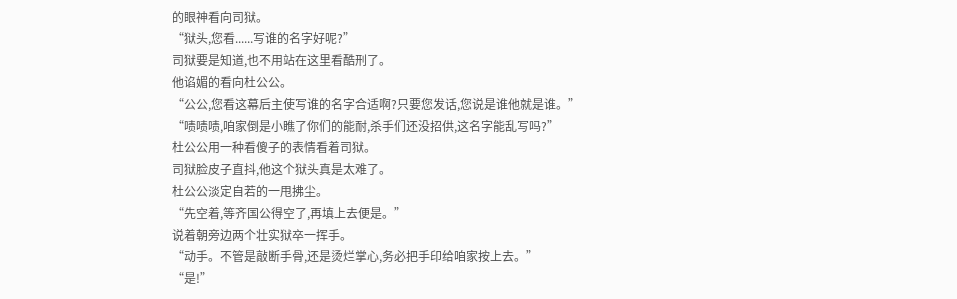的眼神看向司狱。
“狱头,您看......写谁的名字好呢?”
司狱要是知道,也不用站在这里看酷刑了。
他谄媚的看向杜公公。
“公公,您看这幕后主使写谁的名字合适啊?只要您发话,您说是谁他就是谁。”
“啧啧啧,咱家倒是小瞧了你们的能耐,杀手们还没招供,这名字能乱写吗?”
杜公公用一种看傻子的表情看着司狱。
司狱脸皮子直抖,他这个狱头真是太难了。
杜公公淡定自若的一甩拂尘。
“先空着,等齐国公得空了,再填上去便是。”
说着朝旁边两个壮实狱卒一挥手。
“动手。不管是敲断手骨,还是烫烂掌心,务必把手印给咱家按上去。”
“是!”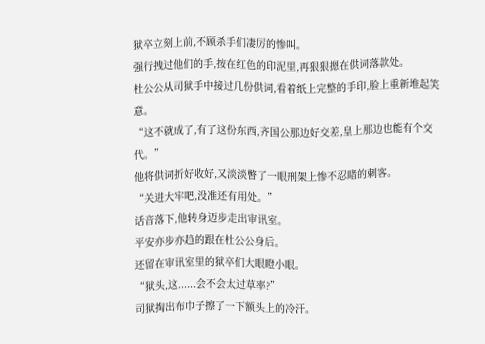狱卒立刻上前,不顾杀手们凄厉的惨叫。
强行拽过他们的手,按在红色的印泥里,再狠狠摁在供词落款处。
杜公公从司狱手中接过几份供词,看着纸上完整的手印,脸上重新堆起笑意。
“这不就成了,有了这份东西,齐国公那边好交差,皇上那边也能有个交代。”
他将供词折好收好,又淡淡瞥了一眼刑架上惨不忍睹的刺客。
“关进大牢吧,没准还有用处。”
话音落下,他转身迈步走出审讯室。
平安亦步亦趋的跟在杜公公身后。
还留在审讯室里的狱卒们大眼瞪小眼。
“狱头,这......会不会太过草率?”
司狱掏出布巾子擦了一下额头上的冷汗。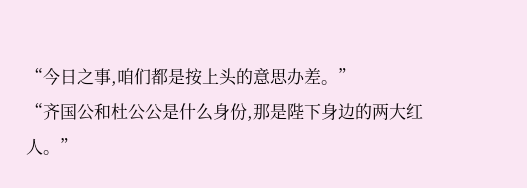“今日之事,咱们都是按上头的意思办差。”
“齐国公和杜公公是什么身份,那是陛下身边的两大红人。”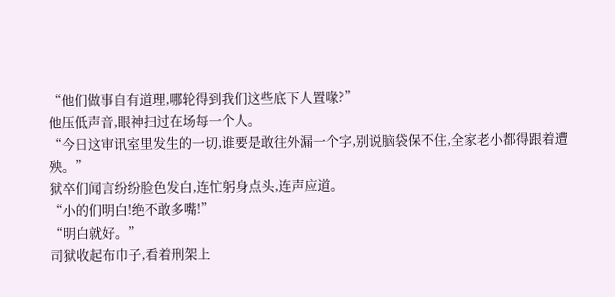“他们做事自有道理,哪轮得到我们这些底下人置喙?”
他压低声音,眼神扫过在场每一个人。
“今日这审讯室里发生的一切,谁要是敢往外漏一个字,别说脑袋保不住,全家老小都得跟着遭殃。”
狱卒们闻言纷纷脸色发白,连忙躬身点头,连声应道。
“小的们明白!绝不敢多嘴!”
“明白就好。”
司狱收起布巾子,看着刑架上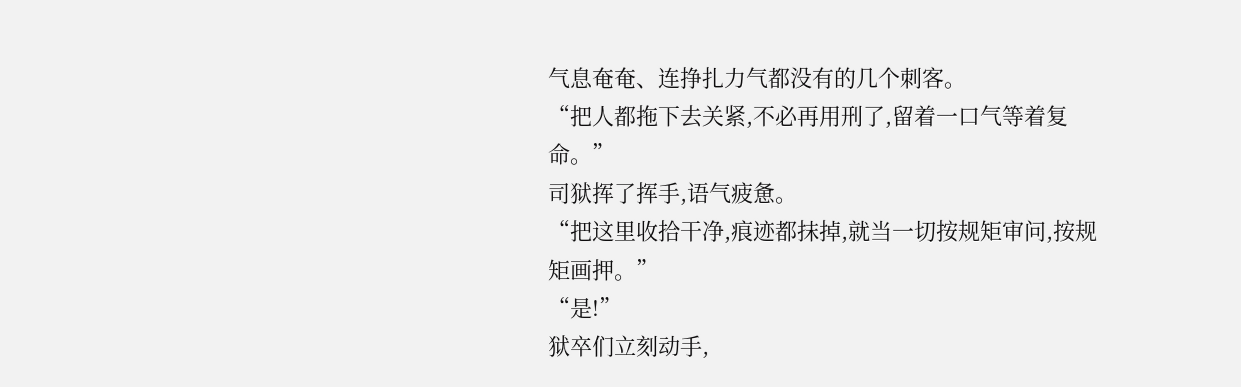气息奄奄、连挣扎力气都没有的几个刺客。
“把人都拖下去关紧,不必再用刑了,留着一口气等着复命。”
司狱挥了挥手,语气疲惫。
“把这里收拾干净,痕迹都抹掉,就当一切按规矩审问,按规矩画押。”
“是!”
狱卒们立刻动手,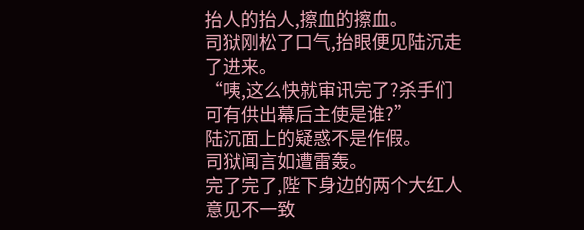抬人的抬人,擦血的擦血。
司狱刚松了口气,抬眼便见陆沉走了进来。
“咦,这么快就审讯完了?杀手们可有供出幕后主使是谁?”
陆沉面上的疑惑不是作假。
司狱闻言如遭雷轰。
完了完了,陛下身边的两个大红人意见不一致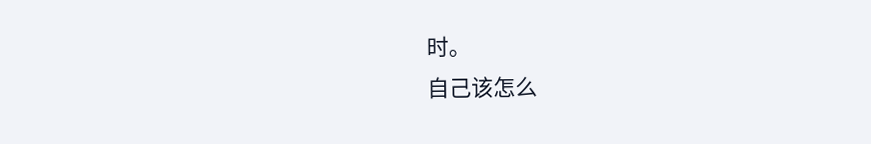时。
自己该怎么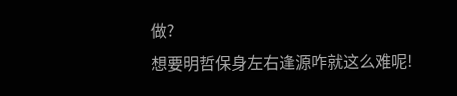做?
想要明哲保身左右逢源咋就这么难呢!